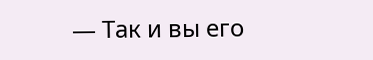— Так и вы его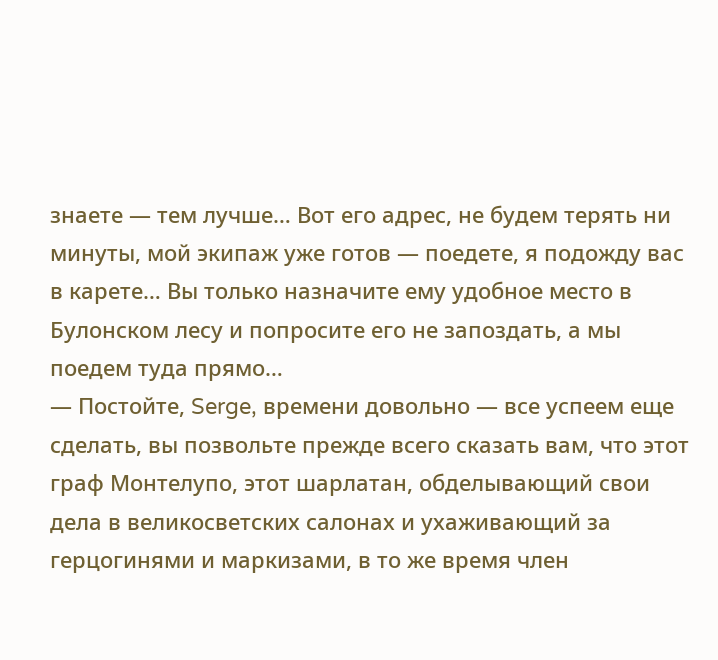знаете — тем лучше… Вот его адрес, не будем терять ни минуты, мой экипаж уже готов — поедете, я подожду вас в карете… Вы только назначите ему удобное место в Булонском лесу и попросите его не запоздать, а мы поедем туда прямо…
— Постойте, Serge, времени довольно — все успеем еще сделать, вы позвольте прежде всего сказать вам, что этот граф Монтелупо, этот шарлатан, обделывающий свои дела в великосветских салонах и ухаживающий за герцогинями и маркизами, в то же время член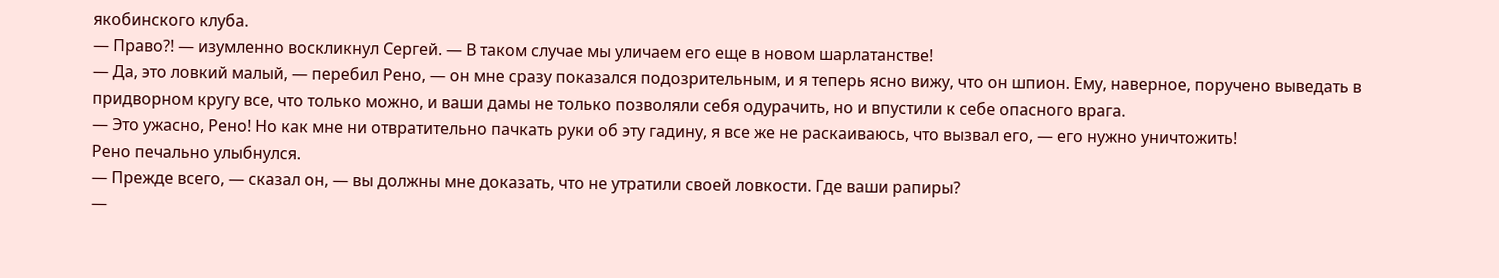якобинского клуба.
— Право?! — изумленно воскликнул Сергей. — В таком случае мы уличаем его еще в новом шарлатанстве!
— Да, это ловкий малый, — перебил Рено, — он мне сразу показался подозрительным, и я теперь ясно вижу, что он шпион. Ему, наверное, поручено выведать в придворном кругу все, что только можно, и ваши дамы не только позволяли себя одурачить, но и впустили к себе опасного врага.
— Это ужасно, Рено! Но как мне ни отвратительно пачкать руки об эту гадину, я все же не раскаиваюсь, что вызвал его, — его нужно уничтожить!
Рено печально улыбнулся.
— Прежде всего, — сказал он, — вы должны мне доказать, что не утратили своей ловкости. Где ваши рапиры?
—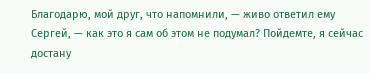Благодарю, мой друг, что напомнили, — живо ответил ему Сергей, — как это я сам об этом не подумал? Пойдемте, я сейчас достану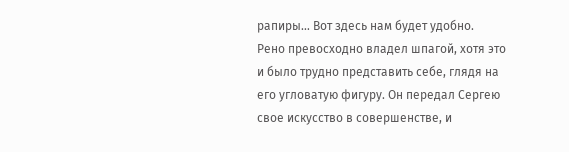рапиры… Вот здесь нам будет удобно.
Рено превосходно владел шпагой, хотя это и было трудно представить себе, глядя на его угловатую фигуру. Он передал Сергею свое искусство в совершенстве, и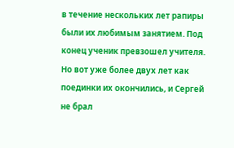в течение нескольких лет рапиры были их любимым занятием. Под конец ученик превзошел учителя. Но вот уже более двух лет как поединки их окончились, и Сергей не брал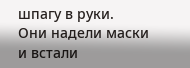шпагу в руки.
Они надели маски и встали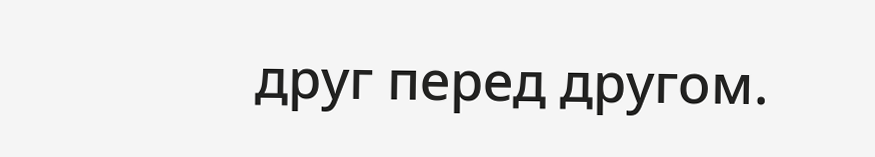друг перед другом.